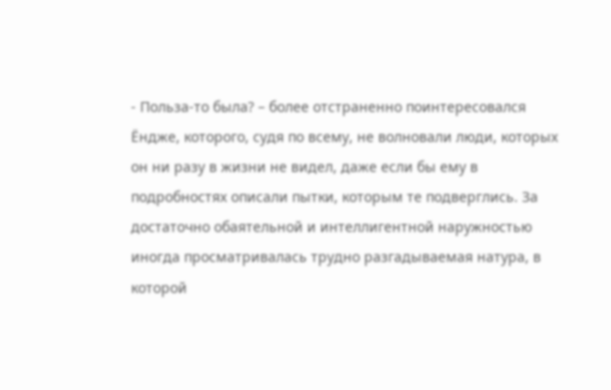- Польза-то была? – более отстраненно поинтересовался Ёндже, которого, судя по всему, не волновали люди, которых он ни разу в жизни не видел, даже если бы ему в подробностях описали пытки, которым те подверглись. За достаточно обаятельной и интеллигентной наружностью иногда просматривалась трудно разгадываемая натура, в которой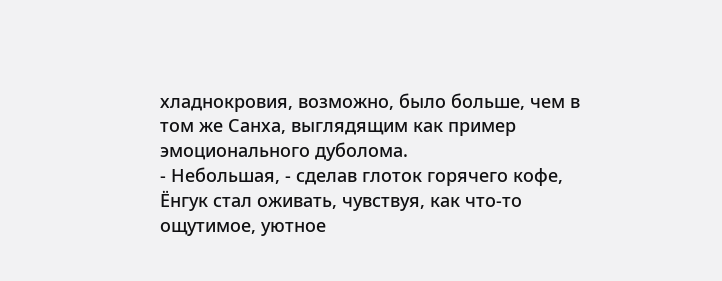хладнокровия, возможно, было больше, чем в том же Санха, выглядящим как пример эмоционального дуболома.
- Небольшая, - сделав глоток горячего кофе, Ёнгук стал оживать, чувствуя, как что-то ощутимое, уютное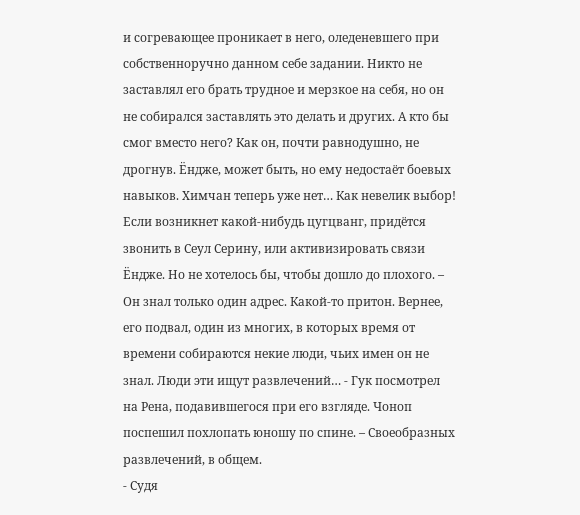и согревающее проникает в него, оледеневшего при собственноручно данном себе задании. Никто не заставлял его брать трудное и мерзкое на себя, но он не собирался заставлять это делать и других. А кто бы смог вместо него? Как он, почти равнодушно, не дрогнув. Ёндже, может быть, но ему недостаёт боевых навыков. Химчан теперь уже нет… Как невелик выбор! Если возникнет какой-нибудь цугцванг, придётся звонить в Сеул Серину, или активизировать связи Ёндже. Но не хотелось бы, чтобы дошло до плохого. – Он знал только один адрес. Какой-то притон. Вернее, его подвал, один из многих, в которых время от времени собираются некие люди, чьих имен он не знал. Люди эти ищут развлечений… - Гук посмотрел на Рена, подавившегося при его взгляде. Чоноп поспешил похлопать юношу по спине. – Своеобразных развлечений, в общем.
- Судя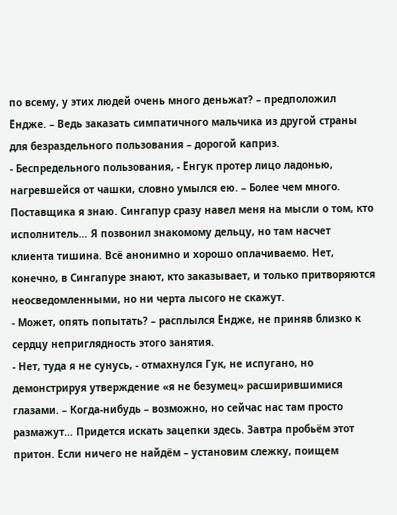по всему, у этих людей очень много деньжат? – предположил Ёндже. – Ведь заказать симпатичного мальчика из другой страны для безраздельного пользования – дорогой каприз.
- Беспредельного пользования, - Ёнгук протер лицо ладонью, нагревшейся от чашки, словно умылся ею. – Более чем много. Поставщика я знаю. Сингапур сразу навел меня на мысли о том, кто исполнитель… Я позвонил знакомому дельцу, но там насчет клиента тишина. Всё анонимно и хорошо оплачиваемо. Нет, конечно, в Сингапуре знают, кто заказывает, и только притворяются неосведомленными, но ни черта лысого не скажут.
- Может, опять попытать? – расплылся Ёндже, не приняв близко к сердцу неприглядность этого занятия.
- Нет, туда я не сунусь, - отмахнулся Гук, не испугано, но демонстрируя утверждение «я не безумец» расширившимися глазами. – Когда-нибудь – возможно, но сейчас нас там просто размажут… Придется искать зацепки здесь. Завтра пробьём этот притон. Если ничего не найдём – установим слежку, поищем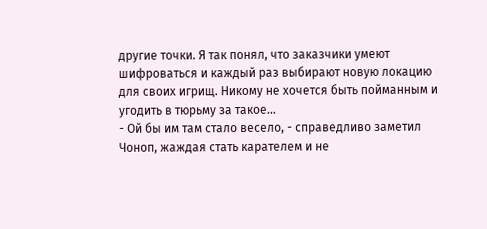другие точки. Я так понял, что заказчики умеют шифроваться и каждый раз выбирают новую локацию для своих игрищ. Никому не хочется быть пойманным и угодить в тюрьму за такое…
- Ой бы им там стало весело, - справедливо заметил Чоноп, жаждая стать карателем и не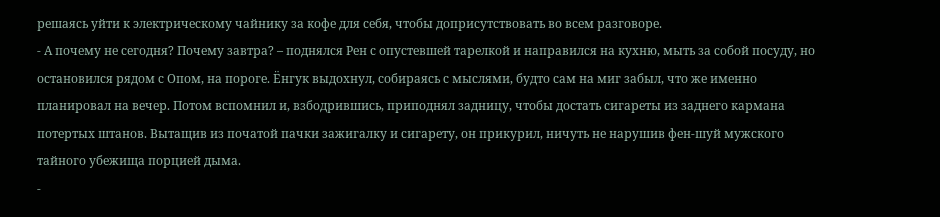решаясь уйти к электрическому чайнику за кофе для себя, чтобы доприсутствовать во всем разговоре.
- А почему не сегодня? Почему завтра? – поднялся Рен с опустевшей тарелкой и направился на кухню, мыть за собой посуду, но остановился рядом с Опом, на пороге. Ёнгук выдохнул, собираясь с мыслями, будто сам на миг забыл, что же именно планировал на вечер. Потом вспомнил и, взбодрившись, приподнял задницу, чтобы достать сигареты из заднего кармана потертых штанов. Вытащив из початой пачки зажигалку и сигарету, он прикурил, ничуть не нарушив фен-шуй мужского тайного убежища порцией дыма.
-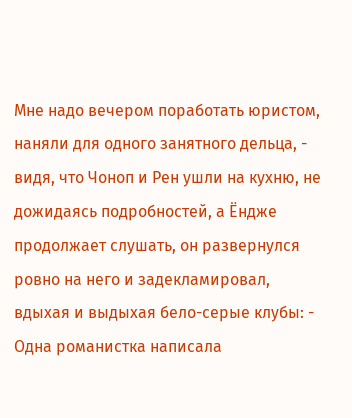Мне надо вечером поработать юристом, наняли для одного занятного дельца, - видя, что Чоноп и Рен ушли на кухню, не дожидаясь подробностей, а Ёндже продолжает слушать, он развернулся ровно на него и задекламировал, вдыхая и выдыхая бело-серые клубы: - Одна романистка написала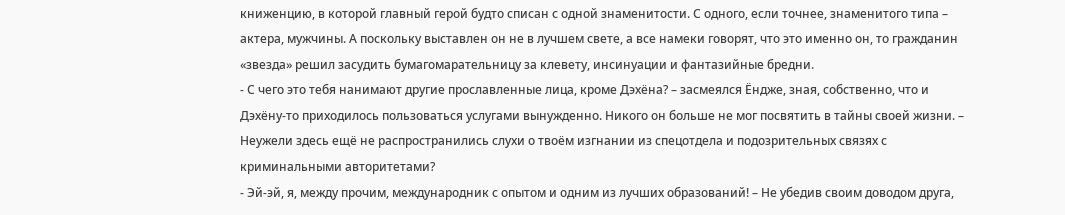книженцию, в которой главный герой будто списан с одной знаменитости. С одного, если точнее, знаменитого типа – актера, мужчины. А поскольку выставлен он не в лучшем свете, а все намеки говорят, что это именно он, то гражданин «звезда» решил засудить бумагомарательницу за клевету, инсинуации и фантазийные бредни.
- С чего это тебя нанимают другие прославленные лица, кроме Дэхёна? – засмеялся Ёндже, зная, собственно, что и Дэхёну-то приходилось пользоваться услугами вынужденно. Никого он больше не мог посвятить в тайны своей жизни. – Неужели здесь ещё не распространились слухи о твоём изгнании из спецотдела и подозрительных связях с криминальными авторитетами?
- Эй-эй, я, между прочим, международник с опытом и одним из лучших образований! – Не убедив своим доводом друга,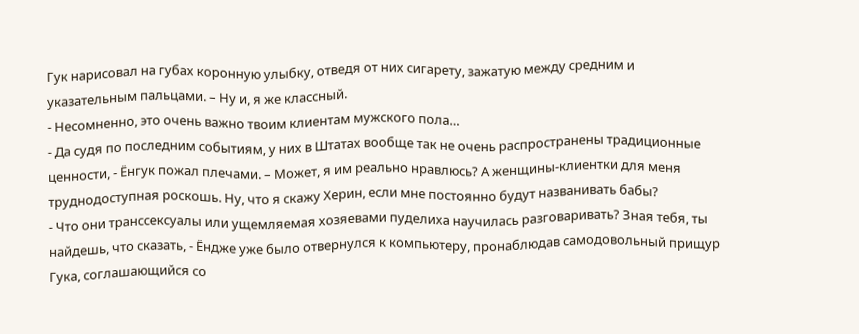Гук нарисовал на губах коронную улыбку, отведя от них сигарету, зажатую между средним и указательным пальцами. – Ну и, я же классный.
- Несомненно, это очень важно твоим клиентам мужского пола…
- Да судя по последним событиям, у них в Штатах вообще так не очень распространены традиционные ценности, - Ёнгук пожал плечами. – Может, я им реально нравлюсь? А женщины-клиентки для меня труднодоступная роскошь. Ну, что я скажу Херин, если мне постоянно будут названивать бабы?
- Что они транссексуалы или ущемляемая хозяевами пуделиха научилась разговаривать? Зная тебя, ты найдешь, что сказать, - Ёндже уже было отвернулся к компьютеру, пронаблюдав самодовольный прищур Гука, соглашающийся со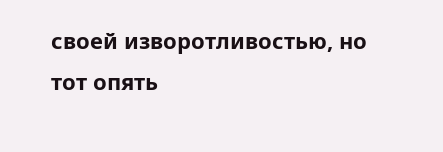своей изворотливостью, но тот опять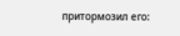притормозил его: